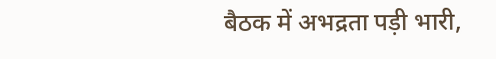बैठक में अभद्रता पड़ी भारी,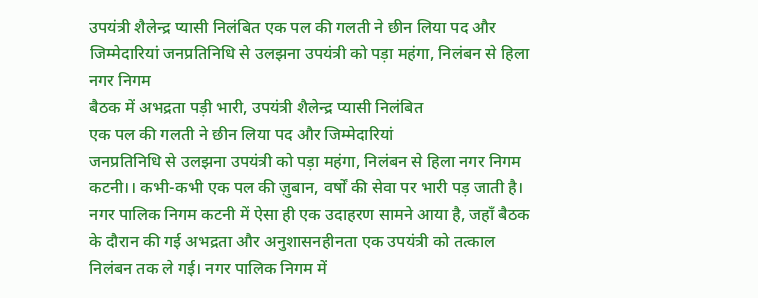उपयंत्री शैलेन्द्र प्यासी निलंबित एक पल की गलती ने छीन लिया पद और जिम्मेदारियां जनप्रतिनिधि से उलझना उपयंत्री को पड़ा महंगा, निलंबन से हिला नगर निगम
बैठक में अभद्रता पड़ी भारी, उपयंत्री शैलेन्द्र प्यासी निलंबित
एक पल की गलती ने छीन लिया पद और जिम्मेदारियां
जनप्रतिनिधि से उलझना उपयंत्री को पड़ा महंगा, निलंबन से हिला नगर निगम
कटनी।। कभी-कभी एक पल की ज़ुबान, वर्षों की सेवा पर भारी पड़ जाती है। नगर पालिक निगम कटनी में ऐसा ही एक उदाहरण सामने आया है, जहाँ बैठक के दौरान की गई अभद्रता और अनुशासनहीनता एक उपयंत्री को तत्काल निलंबन तक ले गई। नगर पालिक निगम में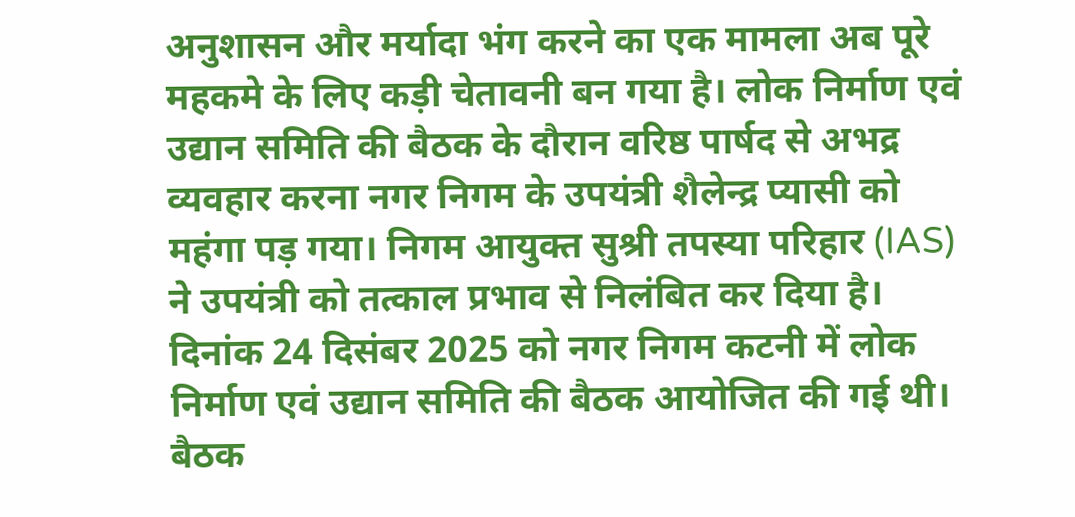अनुशासन और मर्यादा भंग करने का एक मामला अब पूरे महकमे के लिए कड़ी चेतावनी बन गया है। लोक निर्माण एवं उद्यान समिति की बैठक के दौरान वरिष्ठ पार्षद से अभद्र व्यवहार करना नगर निगम के उपयंत्री शैलेन्द्र प्यासी को महंगा पड़ गया। निगम आयुक्त सुश्री तपस्या परिहार (IAS) ने उपयंत्री को तत्काल प्रभाव से निलंबित कर दिया है।
दिनांक 24 दिसंबर 2025 को नगर निगम कटनी में लोक निर्माण एवं उद्यान समिति की बैठक आयोजित की गई थी। बैठक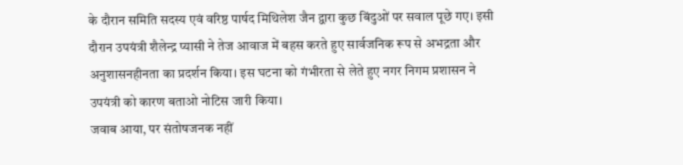के दौरान समिति सदस्य एवं वरिष्ठ पार्षद मिथिलेश जैन द्वारा कुछ बिंदुओं पर सवाल पूछे गए। इसी दौरान उपयंत्री शैलेन्द्र प्यासी ने तेज आवाज में बहस करते हुए सार्वजनिक रूप से अभद्रता और अनुशासनहीनता का प्रदर्शन किया। इस घटना को गंभीरता से लेते हुए नगर निगम प्रशासन ने उपयंत्री को कारण बताओ नोटिस जारी किया।
जवाब आया, पर संतोषजनक नहीं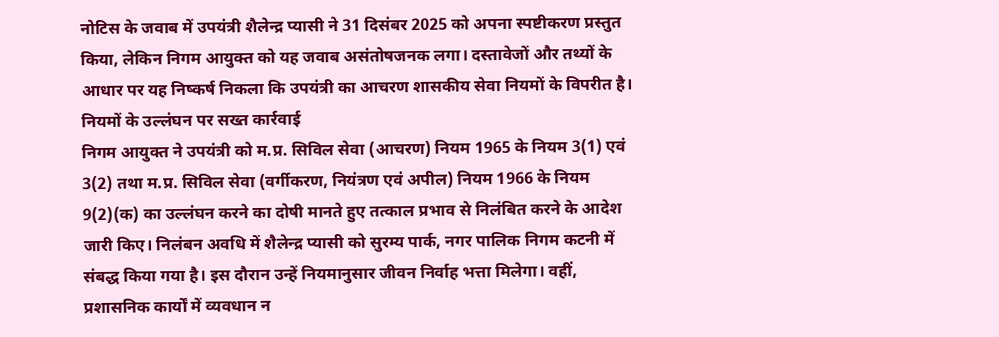नोटिस के जवाब में उपयंत्री शैलेन्द्र प्यासी ने 31 दिसंबर 2025 को अपना स्पष्टीकरण प्रस्तुत किया, लेकिन निगम आयुक्त को यह जवाब असंतोषजनक लगा। दस्तावेजों और तथ्यों के आधार पर यह निष्कर्ष निकला कि उपयंत्री का आचरण शासकीय सेवा नियमों के विपरीत है।
नियमों के उल्लंघन पर सख्त कार्रवाई
निगम आयुक्त ने उपयंत्री को म.प्र. सिविल सेवा (आचरण) नियम 1965 के नियम 3(1) एवं 3(2) तथा म.प्र. सिविल सेवा (वर्गीकरण, नियंत्रण एवं अपील) नियम 1966 के नियम 9(2)(क) का उल्लंघन करने का दोषी मानते हुए तत्काल प्रभाव से निलंबित करने के आदेश जारी किए। निलंबन अवधि में शैलेन्द्र प्यासी को सुरम्य पार्क, नगर पालिक निगम कटनी में संबद्ध किया गया है। इस दौरान उन्हें नियमानुसार जीवन निर्वाह भत्ता मिलेगा। वहीं, प्रशासनिक कार्यों में व्यवधान न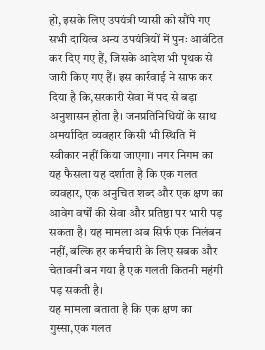हो, इसके लिए उपयंत्री प्यासी को सौंपे गए सभी दायित्व अन्य उपयंत्रियों में पुनः आवंटित कर दिए गए हैं, जिसके आदेश भी पृथक से जारी किए गए हैं। इस कार्रवाई ने साफ कर दिया है कि,सरकारी सेवा में पद से बड़ा अनुशासन होता है। जनप्रतिनिधियों के साथ अमर्यादित व्यवहार किसी भी स्थिति में स्वीकार नहीं किया जाएगा। नगर निगम का यह फैसला यह दर्शाता है कि एक गलत व्यवहार, एक अनुचित शब्द और एक क्षण का आवेग वर्षों की सेवा और प्रतिष्ठा पर भारी पड़ सकता है। यह मामला अब सिर्फ एक निलंबन नहीं, बल्कि हर कर्मचारी के लिए सबक और चेतावनी बन गया है एक गलती कितनी महंगी पड़ सकती है।
यह मामला बताता है कि एक क्षण का गुस्सा,एक गलत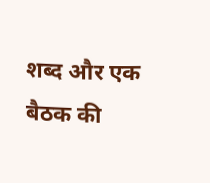शब्द और एक बैठक की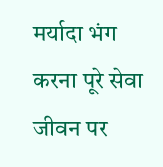मर्यादा भंग करना पूरे सेवा जीवन पर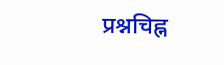प्रश्नचिह्न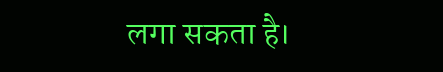लगा सकता है।